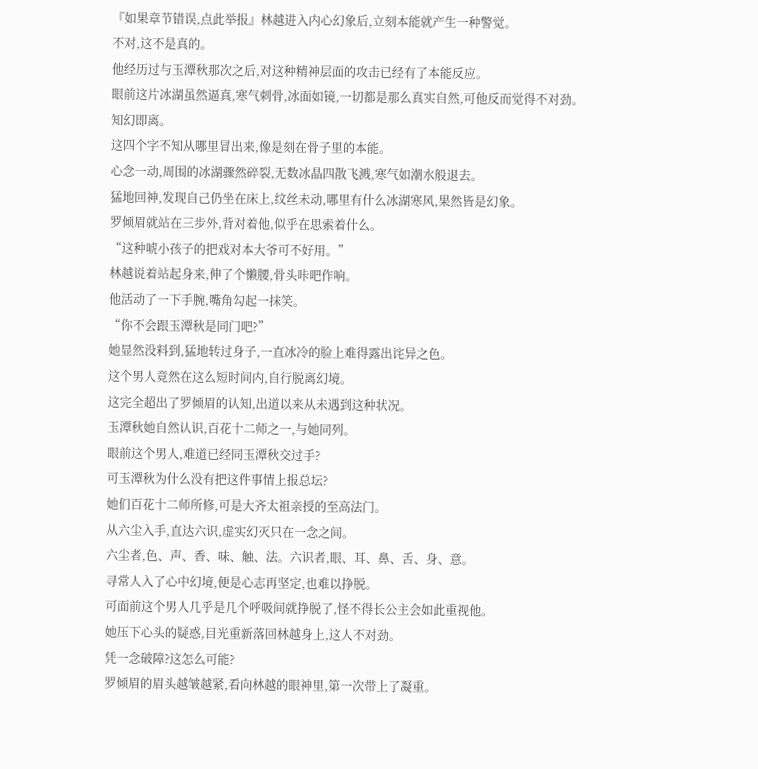『如果章节错误,点此举报』林越进入内心幻象后,立刻本能就产生一种警觉。
不对,这不是真的。
他经历过与玉潭秋那次之后,对这种精神层面的攻击已经有了本能反应。
眼前这片冰湖虽然逼真,寒气刺骨,冰面如镜,一切都是那么真实自然,可他反而觉得不对劲。
知幻即离。
这四个字不知从哪里冒出来,像是刻在骨子里的本能。
心念一动,周围的冰湖骤然碎裂,无数冰晶四散飞溅,寒气如潮水般退去。
猛地回神,发现自己仍坐在床上,纹丝未动,哪里有什么冰湖寒风,果然皆是幻象。
罗倾眉就站在三步外,背对着他,似乎在思索着什么。
“这种唬小孩子的把戏对本大爷可不好用。”
林越说着站起身来,伸了个懒腰,骨头咔吧作响。
他活动了一下手腕,嘴角勾起一抹笑。
“你不会跟玉潭秋是同门吧?”
她显然没料到,猛地转过身子,一直冰冷的脸上难得露出诧异之色。
这个男人竟然在这么短时间内,自行脱离幻境。
这完全超出了罗倾眉的认知,出道以来从未遇到这种状况。
玉潭秋她自然认识,百花十二师之一,与她同列。
眼前这个男人,难道已经同玉潭秋交过手?
可玉潭秋为什么没有把这件事情上报总坛?
她们百花十二师所修,可是大齐太祖亲授的至高法门。
从六尘入手,直达六识,虚实幻灭只在一念之间。
六尘者,色、声、香、味、触、法。六识者,眼、耳、鼻、舌、身、意。
寻常人入了心中幻境,便是心志再坚定,也难以挣脱。
可面前这个男人几乎是几个呼吸间就挣脱了,怪不得长公主会如此重视他。
她压下心头的疑惑,目光重新落回林越身上,这人不对劲。
凭一念破障?这怎么可能?
罗倾眉的眉头越皱越紧,看向林越的眼神里,第一次带上了凝重。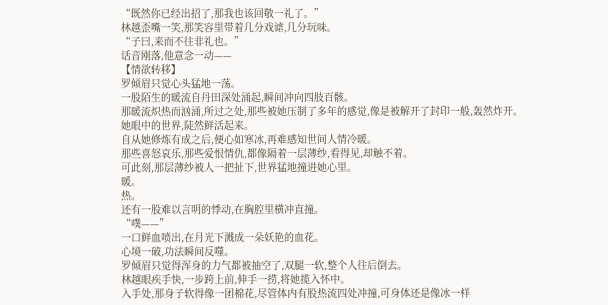“既然你已经出招了,那我也该回敬一礼了。”
林越歪嘴一笑,那笑容里带着几分戏谑,几分玩味。
“子曰,来而不往非礼也。”
话音刚落,他意念一动——
【情欲转移】
罗倾眉只觉心头猛地一荡。
一股陌生的暖流自丹田深处涌起,瞬间冲向四肢百骸。
那暖流炽热而汹涌,所过之处,那些被她压制了多年的感觉,像是被解开了封印一般,轰然炸开。
她眼中的世界,陡然鲜活起来。
自从她修炼有成之后,便心如寒冰,再难感知世间人情冷暖。
那些喜怒哀乐,那些爱恨情仇,都像隔着一层薄纱,看得见,却触不着。
可此刻,那层薄纱被人一把扯下,世界猛地撞进她心里。
暖。
热。
还有一股难以言明的悸动,在胸腔里横冲直撞。
“噗——”
一口鲜血喷出,在月光下溅成一朵妖艳的血花。
心境一破,功法瞬间反噬。
罗倾眉只觉得浑身的力气都被抽空了,双腿一软,整个人往后倒去。
林越眼疾手快,一步跨上前,伸手一捞,将她揽入怀中。
入手处,那身子软得像一团棉花,尽管体内有股热流四处冲撞,可身体还是像冰一样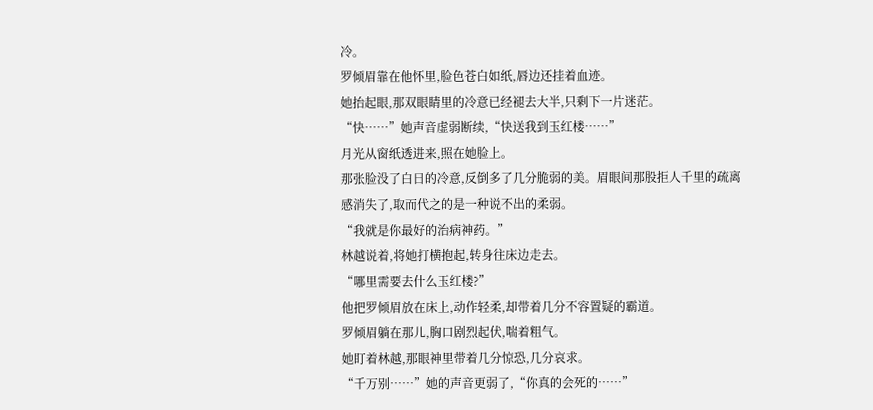冷。
罗倾眉靠在他怀里,脸色苍白如纸,唇边还挂着血迹。
她抬起眼,那双眼睛里的冷意已经褪去大半,只剩下一片迷茫。
“快……”她声音虚弱断续,“快送我到玉红楼……”
月光从窗纸透进来,照在她脸上。
那张脸没了白日的冷意,反倒多了几分脆弱的美。眉眼间那股拒人千里的疏离感消失了,取而代之的是一种说不出的柔弱。
“我就是你最好的治病神药。”
林越说着,将她打横抱起,转身往床边走去。
“哪里需要去什么玉红楼?”
他把罗倾眉放在床上,动作轻柔,却带着几分不容置疑的霸道。
罗倾眉躺在那儿,胸口剧烈起伏,喘着粗气。
她盯着林越,那眼神里带着几分惊恐,几分哀求。
“千万别……”她的声音更弱了,“你真的会死的……”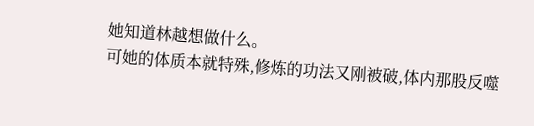她知道林越想做什么。
可她的体质本就特殊,修炼的功法又刚被破,体内那股反噬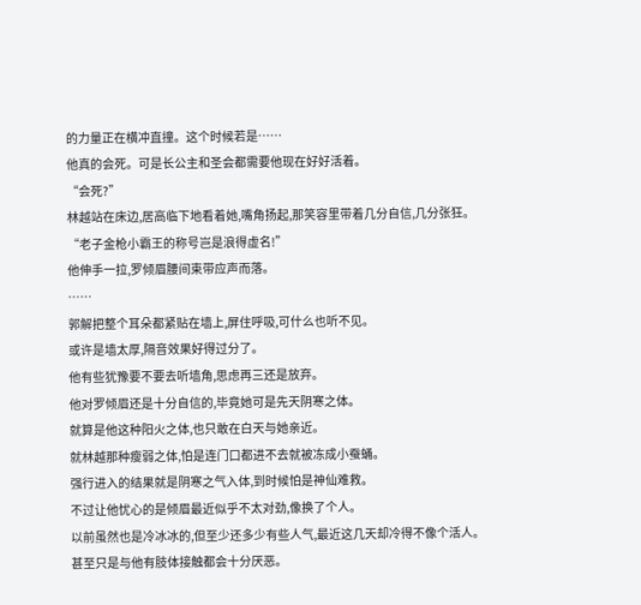的力量正在横冲直撞。这个时候若是……
他真的会死。可是长公主和圣会都需要他现在好好活着。
“会死?”
林越站在床边,居高临下地看着她,嘴角扬起,那笑容里带着几分自信,几分张狂。
“老子金枪小霸王的称号岂是浪得虚名!”
他伸手一拉,罗倾眉腰间束带应声而落。
……
郭解把整个耳朵都紧贴在墙上,屏住呼吸,可什么也听不见。
或许是墙太厚,隔音效果好得过分了。
他有些犹豫要不要去听墙角,思虑再三还是放弃。
他对罗倾眉还是十分自信的,毕竟她可是先天阴寒之体。
就算是他这种阳火之体,也只敢在白天与她亲近。
就林越那种瘦弱之体,怕是连门口都进不去就被冻成小蚕蛹。
强行进入的结果就是阴寒之气入体,到时候怕是神仙难救。
不过让他忧心的是倾眉最近似乎不太对劲,像换了个人。
以前虽然也是冷冰冰的,但至少还多少有些人气,最近这几天却冷得不像个活人。
甚至只是与他有肢体接触都会十分厌恶。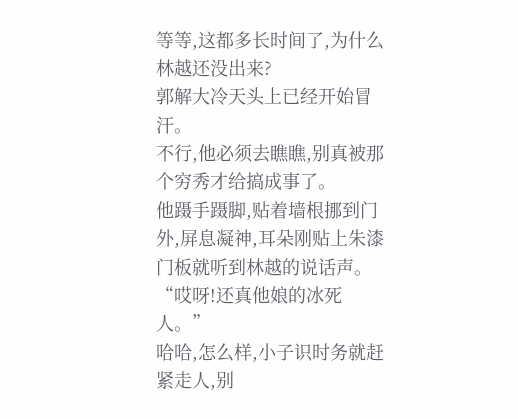等等,这都多长时间了,为什么林越还没出来?
郭解大冷天头上已经开始冒汗。
不行,他必须去瞧瞧,别真被那个穷秀才给搞成事了。
他蹑手蹑脚,贴着墙根挪到门外,屏息凝神,耳朵刚贴上朱漆门板就听到林越的说话声。
“哎呀!还真他娘的冰死人。”
哈哈,怎么样,小子识时务就赶紧走人,别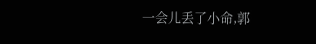一会儿丢了小命,郭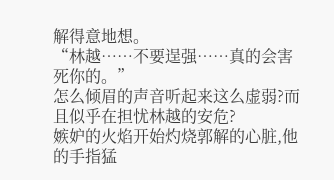解得意地想。
“林越……不要逞强……真的会害死你的。”
怎么倾眉的声音听起来这么虚弱?而且似乎在担忧林越的安危?
嫉妒的火焰开始灼烧郭解的心脏,他的手指猛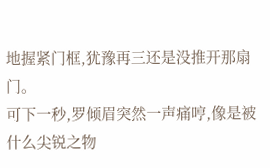地握紧门框,犹豫再三还是没推开那扇门。
可下一秒,罗倾眉突然一声痛哼,像是被什么尖锐之物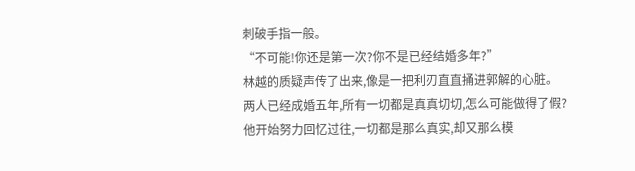刺破手指一般。
“不可能!你还是第一次?你不是已经结婚多年?”
林越的质疑声传了出来,像是一把利刃直直捅进郭解的心脏。
两人已经成婚五年,所有一切都是真真切切,怎么可能做得了假?
他开始努力回忆过往,一切都是那么真实,却又那么模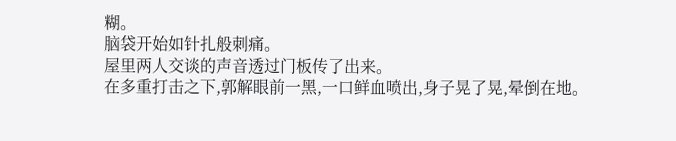糊。
脑袋开始如针扎般刺痛。
屋里两人交谈的声音透过门板传了出来。
在多重打击之下,郭解眼前一黑,一口鲜血喷出,身子晃了晃,晕倒在地。